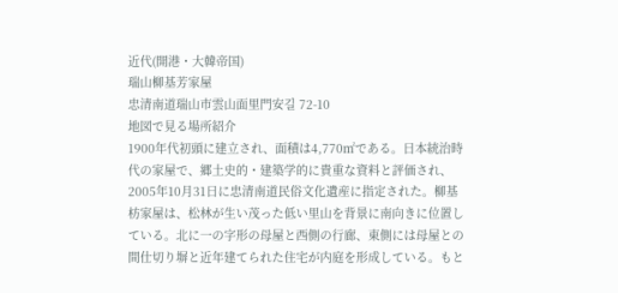近代(開港・大韓帝国)
瑞山柳基芳家屋
忠清南道瑞山市雲山面里門安길 72-10
地図で見る場所紹介
1900年代初頭に建立され、面積は4,770㎡である。日本統治時代の家屋で、郷土史的・建築学的に貴重な資料と評価され、2005年10月31日に忠清南道民俗文化遺産に指定された。柳基枋家屋は、松林が生い茂った低い里山を背景に南向きに位置している。北に一の字形の母屋と西側の行廊、東側には母屋との間仕切り塀と近年建てられた住宅が内庭を形成している。もと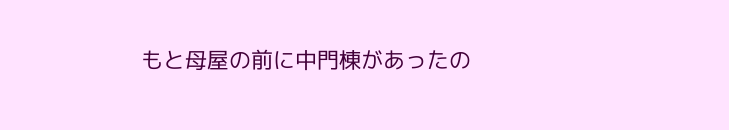もと母屋の前に中門棟があったの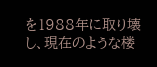を1988年に取り壊し、現在のような楼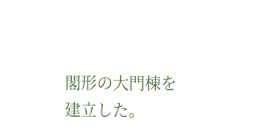閣形の大門棟を建立した。